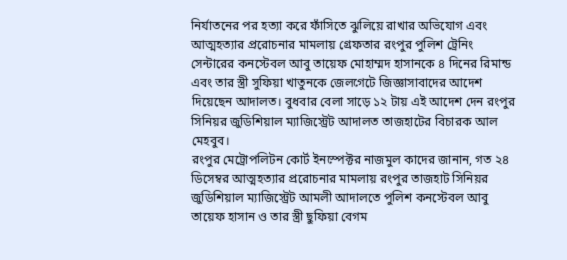নির্যাতনের পর হত্যা করে ফাঁসিতে ঝুলিয়ে রাখার অভিযোগ এবং আত্মহত্যার প্ররোচনার মামলায় গ্রেফতার রংপুর পুলিশ ট্রেনিং সেন্টারের কনস্টেবল আবু তায়েফ মোহাম্মদ হাসানকে ৪ দিনের রিমান্ড এবং তার স্ত্রী সুফিয়া খাতুনকে জেলগেটে জিজ্ঞাসাবাদের আদেশ দিয়েছেন আদালত। বুধবার বেলা সাড়ে ১২ টায় এই আদেশ দেন রংপুর সিনিয়র জুডিশিয়াল ম্যাজিস্ট্রেট আদালত তাজহাটের বিচারক আল মেহবুব।
রংপুর মেট্রোপলিটন কোর্ট ইনস্পেক্টর নাজমুল কাদের জানান, গত ২৪ ডিসেম্বর আত্মহত্যার প্ররোচনার মামলায় রংপুর তাজহাট সিনিয়র জুডিশিয়াল ম্যাজিস্ট্রেট আমলী আদালতে পুলিশ কনস্টেবল আবু তায়েফ হাসান ও তার স্ত্রী ছুফিয়া বেগম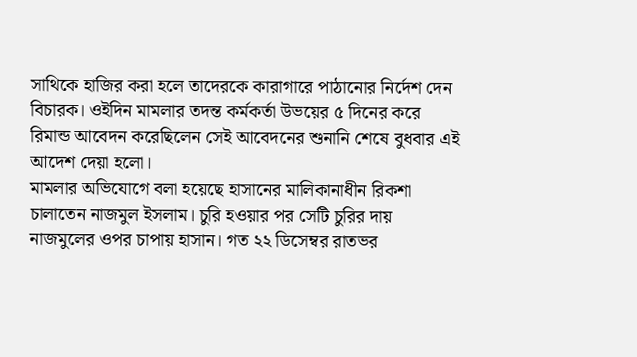সাথিকে হাজির করা হলে তাদেরকে কারাগারে পাঠানোর নির্দেশ দেন বিচারক। ওইদিন মামলার তদন্ত কর্মকর্তা উভয়ের ৫ দিনের করে রিমান্ড আবেদন করেছিলেন সেই আবেদনের শুনানি শেষে বুধবার এই আদেশ দেয়া হলো।
মামলার অভিযোগে বলা হয়েছে হাসানের মালিকানাধীন রিকশা চালাতেন নাজমুল ইসলাম। চুরি হওয়ার পর সেটি চুরির দায় নাজমুলের ওপর চাপায় হাসান। গত ২২ ডিসেম্বর রাতভর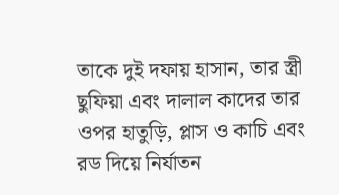তাকে দুই দফায় হাসান, তার স্ত্রী ছুফিয়া এবং দালাল কাদের তার ওপর হাতুড়ি, প্লাস ও কাচি এবং রড দিয়ে নির্যাতন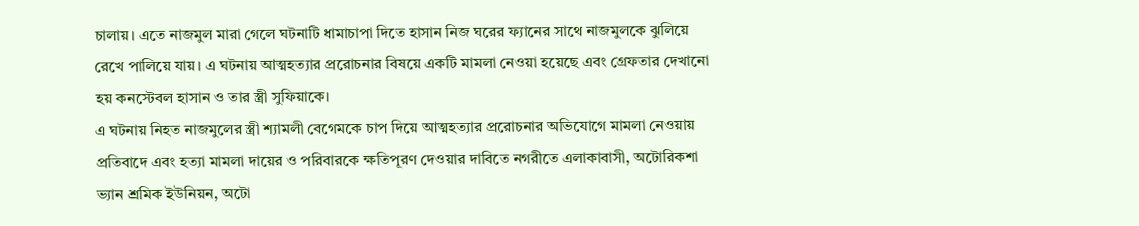চালায়। এতে নাজমুল মারা গেলে ঘটনাটি ধামাচাপা দিতে হাসান নিজ ঘরের ফ্যানের সাথে নাজমুলকে ঝুলিয়ে রেখে পালিয়ে যায়। এ ঘটনায় আত্মহত্যার প্ররোচনার বিষয়ে একটি মামলা নেওয়া হয়েছে এবং গ্রেফতার দেখানো হয় কনস্টেবল হাসান ও তার স্ত্রী সুফিয়াকে।
এ ঘটনায় নিহত নাজমুলের স্ত্রী শ্যামলী বেগেমকে চাপ দিয়ে আত্মহত্যার প্ররোচনার অভিযোগে মামলা নেওয়ায় প্রতিবাদে এবং হত্যা মামলা দায়ের ও পরিবারকে ক্ষতিপূরণ দেওয়ার দাবিতে নগরীতে এলাকাবাসী, অটোরিকশা ভ্যান শ্রমিক ইউনিয়ন, অটো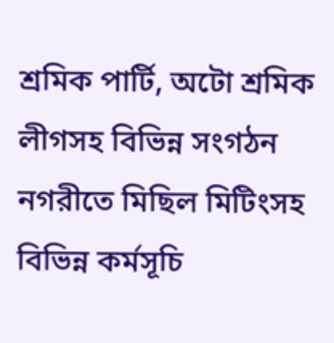শ্রমিক পার্টি, অটো শ্রমিক লীগসহ বিভিন্ন সংগঠন নগরীতে মিছিল মিটিংসহ বিভিন্ন কর্মসূচি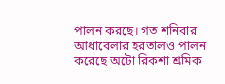পালন করছে। গত শনিবার আধাবেলার হরতালও পালন করেছে অটো রিকশা শ্রমিক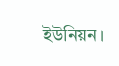ইউনিয়ন।